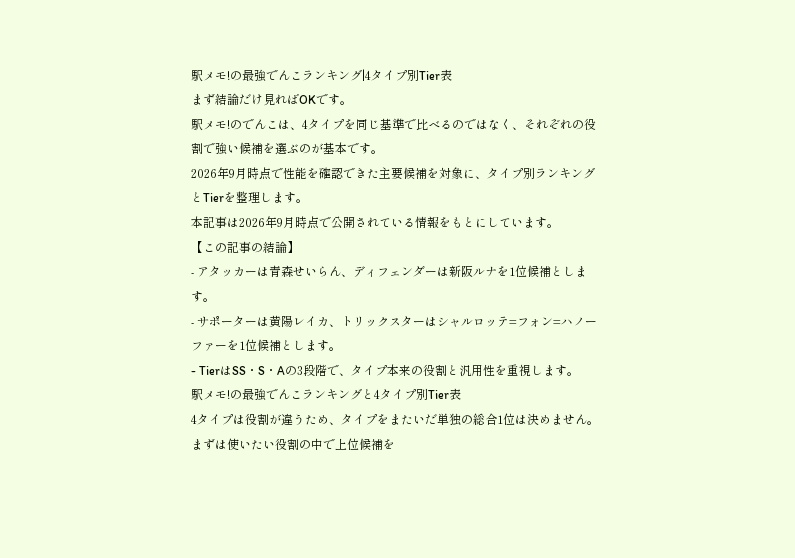駅メモ!の最強でんこランキング|4タイプ別Tier表
まず結論だけ見ればOKです。
駅メモ!のでんこは、4タイプを同じ基準で比べるのではなく、それぞれの役割で強い候補を選ぶのが基本です。
2026年9月時点で性能を確認できた主要候補を対象に、タイプ別ランキングとTierを整理します。
本記事は2026年9月時点で公開されている情報をもとにしています。
【この記事の結論】
- アタッカーは青森せいらん、ディフェンダーは新阪ルナを1位候補とします。
- サポーターは黄陽レイカ、トリックスターはシャルロッテ=フォン=ハノーファーを1位候補とします。
- TierはSS・S・Aの3段階で、タイプ本来の役割と汎用性を重視します。
駅メモ!の最強でんこランキングと4タイプ別Tier表
4タイプは役割が違うため、タイプをまたいだ単独の総合1位は決めません。まずは使いたい役割の中で上位候補を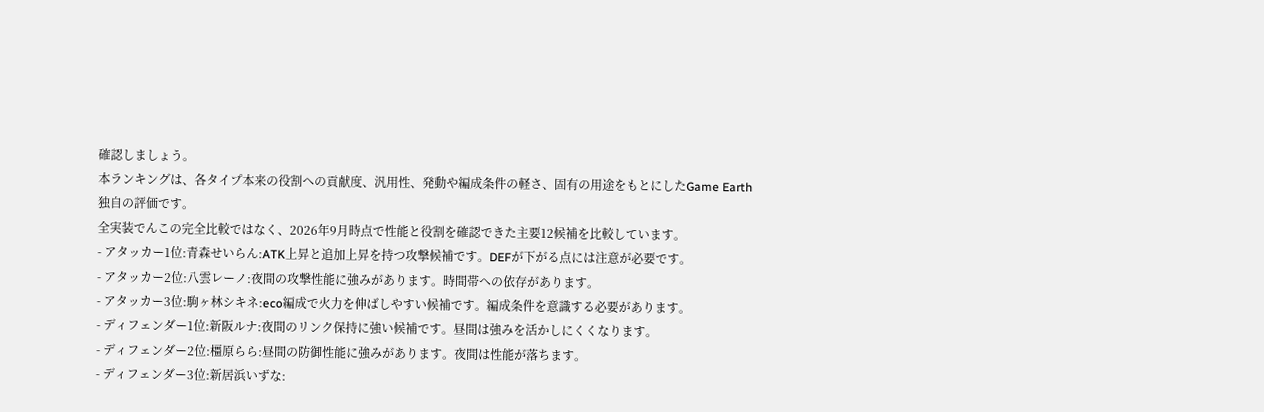確認しましょう。
本ランキングは、各タイプ本来の役割への貢献度、汎用性、発動や編成条件の軽さ、固有の用途をもとにしたGame Earth独自の評価です。
全実装でんこの完全比較ではなく、2026年9月時点で性能と役割を確認できた主要12候補を比較しています。
- アタッカー1位:青森せいらん:ATK上昇と追加上昇を持つ攻撃候補です。DEFが下がる点には注意が必要です。
- アタッカー2位:八雲レーノ:夜間の攻撃性能に強みがあります。時間帯への依存があります。
- アタッカー3位:駒ヶ林シキネ:eco編成で火力を伸ばしやすい候補です。編成条件を意識する必要があります。
- ディフェンダー1位:新阪ルナ:夜間のリンク保持に強い候補です。昼間は強みを活かしにくくなります。
- ディフェンダー2位:橿原らら:昼間の防御性能に強みがあります。夜間は性能が落ちます。
- ディフェンダー3位:新居浜いずな: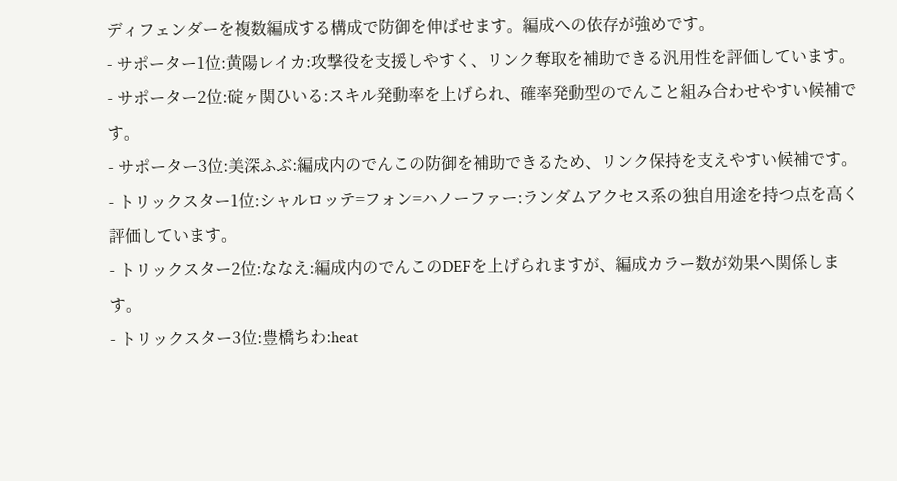ディフェンダーを複数編成する構成で防御を伸ばせます。編成への依存が強めです。
- サポーター1位:黄陽レイカ:攻撃役を支援しやすく、リンク奪取を補助できる汎用性を評価しています。
- サポーター2位:碇ヶ関ひいる:スキル発動率を上げられ、確率発動型のでんこと組み合わせやすい候補です。
- サポーター3位:美深ふぶ:編成内のでんこの防御を補助できるため、リンク保持を支えやすい候補です。
- トリックスター1位:シャルロッテ=フォン=ハノーファー:ランダムアクセス系の独自用途を持つ点を高く評価しています。
- トリックスター2位:ななえ:編成内のでんこのDEFを上げられますが、編成カラー数が効果へ関係します。
- トリックスター3位:豊橋ちわ:heat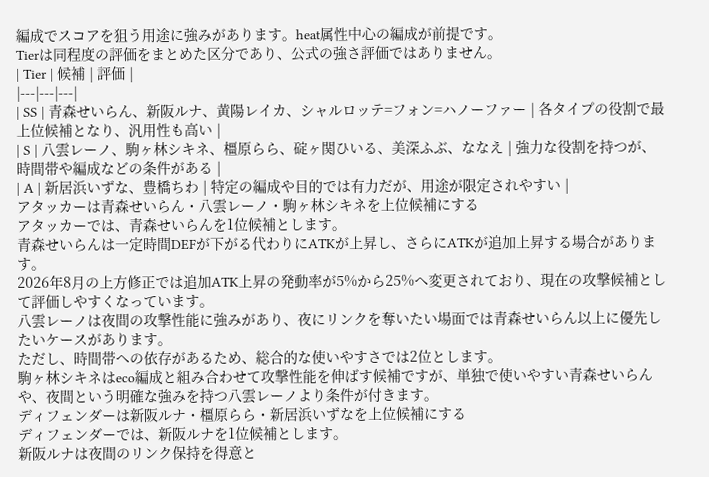編成でスコアを狙う用途に強みがあります。heat属性中心の編成が前提です。
Tierは同程度の評価をまとめた区分であり、公式の強さ評価ではありません。
| Tier | 候補 | 評価 |
|---|---|---|
| SS | 青森せいらん、新阪ルナ、黄陽レイカ、シャルロッテ=フォン=ハノーファー | 各タイプの役割で最上位候補となり、汎用性も高い |
| S | 八雲レーノ、駒ヶ林シキネ、橿原らら、碇ヶ関ひいる、美深ふぶ、ななえ | 強力な役割を持つが、時間帯や編成などの条件がある |
| A | 新居浜いずな、豊橋ちわ | 特定の編成や目的では有力だが、用途が限定されやすい |
アタッカーは青森せいらん・八雲レーノ・駒ヶ林シキネを上位候補にする
アタッカーでは、青森せいらんを1位候補とします。
青森せいらんは一定時間DEFが下がる代わりにATKが上昇し、さらにATKが追加上昇する場合があります。
2026年8月の上方修正では追加ATK上昇の発動率が5%から25%へ変更されており、現在の攻撃候補として評価しやすくなっています。
八雲レーノは夜間の攻撃性能に強みがあり、夜にリンクを奪いたい場面では青森せいらん以上に優先したいケースがあります。
ただし、時間帯への依存があるため、総合的な使いやすさでは2位とします。
駒ヶ林シキネはeco編成と組み合わせて攻撃性能を伸ばす候補ですが、単独で使いやすい青森せいらんや、夜間という明確な強みを持つ八雲レーノより条件が付きます。
ディフェンダーは新阪ルナ・橿原らら・新居浜いずなを上位候補にする
ディフェンダーでは、新阪ルナを1位候補とします。
新阪ルナは夜間のリンク保持を得意と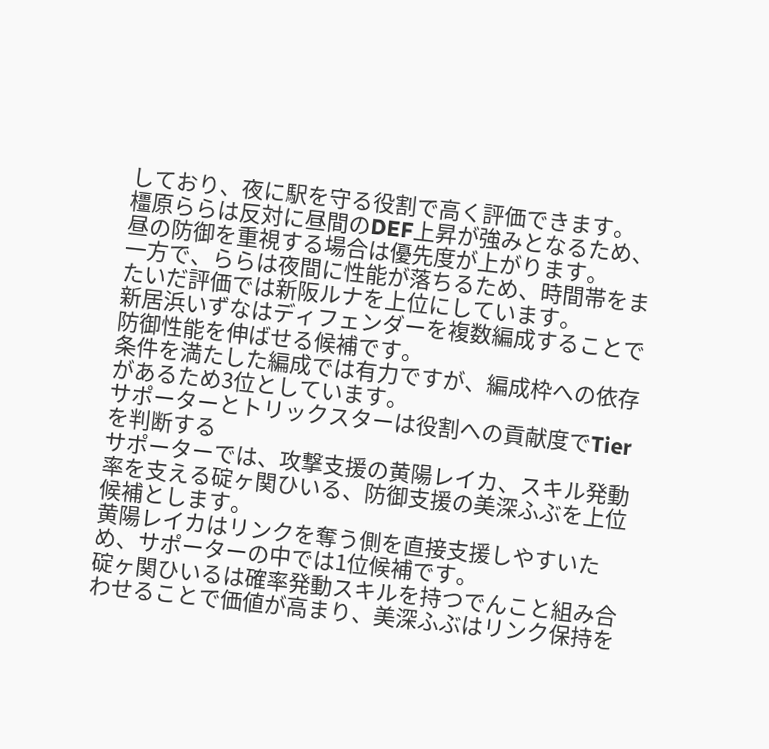しており、夜に駅を守る役割で高く評価できます。
橿原ららは反対に昼間のDEF上昇が強みとなるため、昼の防御を重視する場合は優先度が上がります。
一方で、ららは夜間に性能が落ちるため、時間帯をまたいだ評価では新阪ルナを上位にしています。
新居浜いずなはディフェンダーを複数編成することで防御性能を伸ばせる候補です。
条件を満たした編成では有力ですが、編成枠への依存があるため3位としています。
サポーターとトリックスターは役割への貢献度でTierを判断する
サポーターでは、攻撃支援の黄陽レイカ、スキル発動率を支える碇ヶ関ひいる、防御支援の美深ふぶを上位候補とします。
黄陽レイカはリンクを奪う側を直接支援しやすいため、サポーターの中では1位候補です。
碇ヶ関ひいるは確率発動スキルを持つでんこと組み合わせることで価値が高まり、美深ふぶはリンク保持を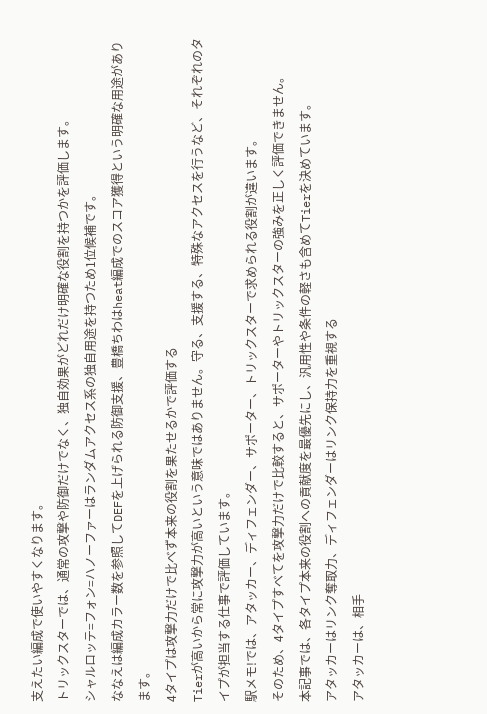支えたい編成で使いやすくなります。
トリックスターでは、通常の攻撃や防御だけでなく、独自効果がどれだけ明確な役割を持つかを評価します。
シャルロッテ=フォン=ハノーファーはランダムアクセス系の独自用途を持つため1位候補です。
ななえは編成カラー数を参照してDEFを上げられる防御支援、豊橋ちわはheat編成でのスコア獲得という明確な用途があります。
4タイプは攻撃力だけで比べず本来の役割を果たせるかで評価する
Tierが高いから常に攻撃力が高いという意味ではありません。守る、支援する、特殊なアクセスを行うなど、それぞれのタイプが担当する仕事で評価しています。
駅メモ!では、アタッカー、ディフェンダー、サポーター、トリックスターで求められる役割が違います。
そのため、4タイプすべてを攻撃力だけで比較すると、サポーターやトリックスターの強みを正しく評価できません。
本記事では、各タイプ本来の役割への貢献度を最優先にし、汎用性や条件の軽さも含めてTierを決めています。
アタッカーはリンク奪取力、ディフェンダーはリンク保持力を重視する
アタッカーは、相手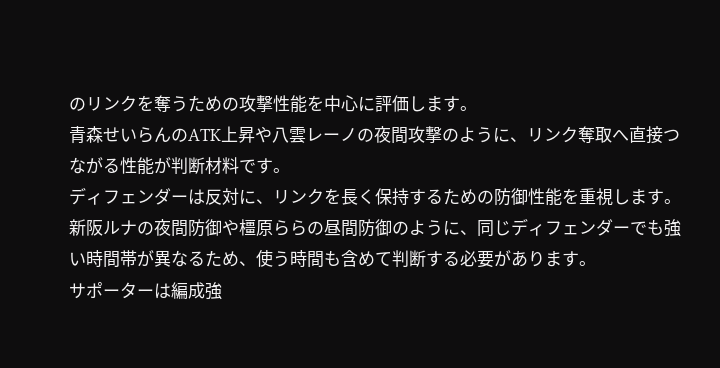のリンクを奪うための攻撃性能を中心に評価します。
青森せいらんのATK上昇や八雲レーノの夜間攻撃のように、リンク奪取へ直接つながる性能が判断材料です。
ディフェンダーは反対に、リンクを長く保持するための防御性能を重視します。
新阪ルナの夜間防御や橿原ららの昼間防御のように、同じディフェンダーでも強い時間帯が異なるため、使う時間も含めて判断する必要があります。
サポーターは編成強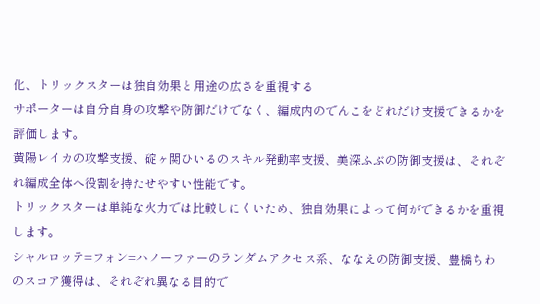化、トリックスターは独自効果と用途の広さを重視する
サポーターは自分自身の攻撃や防御だけでなく、編成内のでんこをどれだけ支援できるかを評価します。
黄陽レイカの攻撃支援、碇ヶ関ひいるのスキル発動率支援、美深ふぶの防御支援は、それぞれ編成全体へ役割を持たせやすい性能です。
トリックスターは単純な火力では比較しにくいため、独自効果によって何ができるかを重視します。
シャルロッテ=フォン=ハノーファーのランダムアクセス系、ななえの防御支援、豊橋ちわのスコア獲得は、それぞれ異なる目的で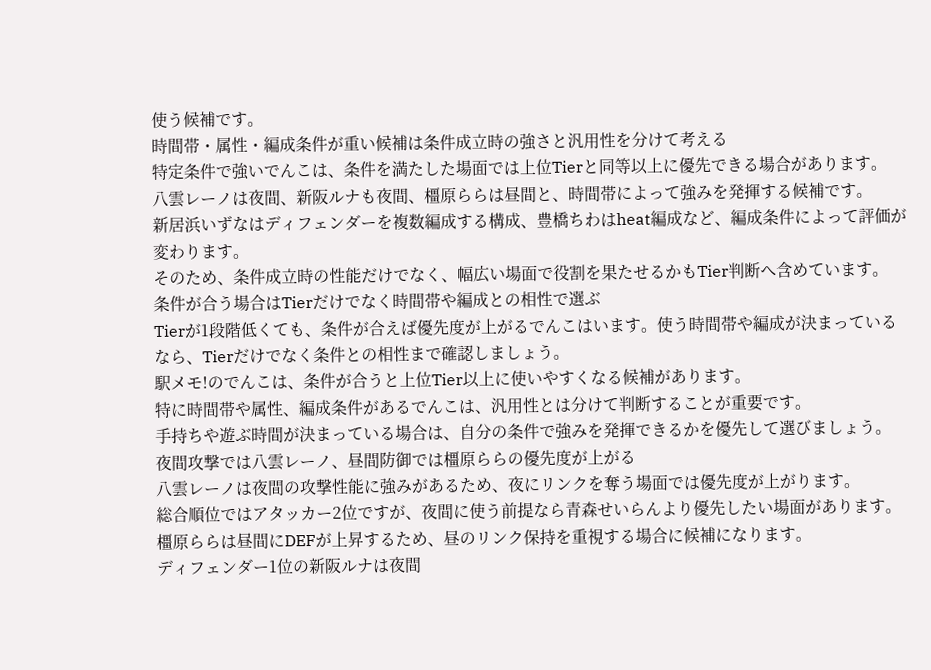使う候補です。
時間帯・属性・編成条件が重い候補は条件成立時の強さと汎用性を分けて考える
特定条件で強いでんこは、条件を満たした場面では上位Tierと同等以上に優先できる場合があります。
八雲レーノは夜間、新阪ルナも夜間、橿原ららは昼間と、時間帯によって強みを発揮する候補です。
新居浜いずなはディフェンダーを複数編成する構成、豊橋ちわはheat編成など、編成条件によって評価が変わります。
そのため、条件成立時の性能だけでなく、幅広い場面で役割を果たせるかもTier判断へ含めています。
条件が合う場合はTierだけでなく時間帯や編成との相性で選ぶ
Tierが1段階低くても、条件が合えば優先度が上がるでんこはいます。使う時間帯や編成が決まっているなら、Tierだけでなく条件との相性まで確認しましょう。
駅メモ!のでんこは、条件が合うと上位Tier以上に使いやすくなる候補があります。
特に時間帯や属性、編成条件があるでんこは、汎用性とは分けて判断することが重要です。
手持ちや遊ぶ時間が決まっている場合は、自分の条件で強みを発揮できるかを優先して選びましょう。
夜間攻撃では八雲レーノ、昼間防御では橿原ららの優先度が上がる
八雲レーノは夜間の攻撃性能に強みがあるため、夜にリンクを奪う場面では優先度が上がります。
総合順位ではアタッカー2位ですが、夜間に使う前提なら青森せいらんより優先したい場面があります。
橿原ららは昼間にDEFが上昇するため、昼のリンク保持を重視する場合に候補になります。
ディフェンダー1位の新阪ルナは夜間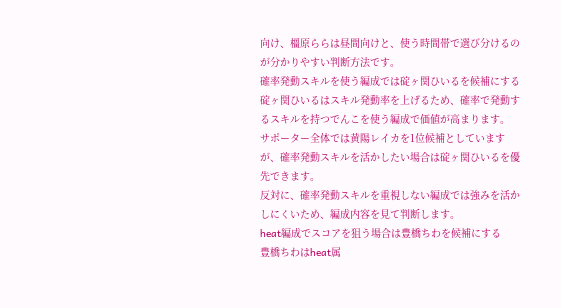向け、橿原ららは昼間向けと、使う時間帯で選び分けるのが分かりやすい判断方法です。
確率発動スキルを使う編成では碇ヶ関ひいるを候補にする
碇ヶ関ひいるはスキル発動率を上げるため、確率で発動するスキルを持つでんこを使う編成で価値が高まります。
サポーター全体では黄陽レイカを1位候補としていますが、確率発動スキルを活かしたい場合は碇ヶ関ひいるを優先できます。
反対に、確率発動スキルを重視しない編成では強みを活かしにくいため、編成内容を見て判断します。
heat編成でスコアを狙う場合は豊橋ちわを候補にする
豊橋ちわはheat属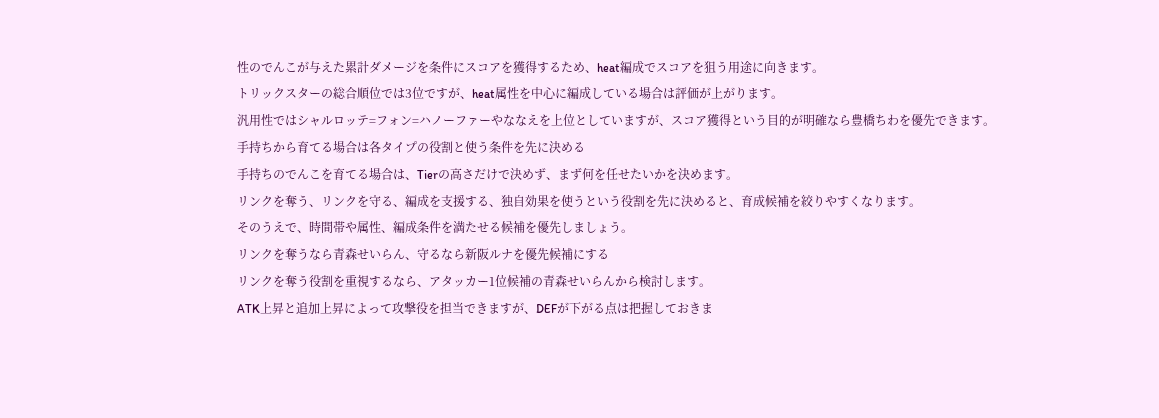性のでんこが与えた累計ダメージを条件にスコアを獲得するため、heat編成でスコアを狙う用途に向きます。
トリックスターの総合順位では3位ですが、heat属性を中心に編成している場合は評価が上がります。
汎用性ではシャルロッテ=フォン=ハノーファーやななえを上位としていますが、スコア獲得という目的が明確なら豊橋ちわを優先できます。
手持ちから育てる場合は各タイプの役割と使う条件を先に決める
手持ちのでんこを育てる場合は、Tierの高さだけで決めず、まず何を任せたいかを決めます。
リンクを奪う、リンクを守る、編成を支援する、独自効果を使うという役割を先に決めると、育成候補を絞りやすくなります。
そのうえで、時間帯や属性、編成条件を満たせる候補を優先しましょう。
リンクを奪うなら青森せいらん、守るなら新阪ルナを優先候補にする
リンクを奪う役割を重視するなら、アタッカー1位候補の青森せいらんから検討します。
ATK上昇と追加上昇によって攻撃役を担当できますが、DEFが下がる点は把握しておきま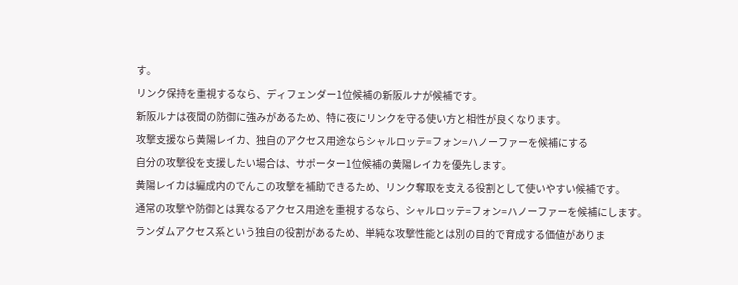す。
リンク保持を重視するなら、ディフェンダー1位候補の新阪ルナが候補です。
新阪ルナは夜間の防御に強みがあるため、特に夜にリンクを守る使い方と相性が良くなります。
攻撃支援なら黄陽レイカ、独自のアクセス用途ならシャルロッテ=フォン=ハノーファーを候補にする
自分の攻撃役を支援したい場合は、サポーター1位候補の黄陽レイカを優先します。
黄陽レイカは編成内のでんこの攻撃を補助できるため、リンク奪取を支える役割として使いやすい候補です。
通常の攻撃や防御とは異なるアクセス用途を重視するなら、シャルロッテ=フォン=ハノーファーを候補にします。
ランダムアクセス系という独自の役割があるため、単純な攻撃性能とは別の目的で育成する価値がありま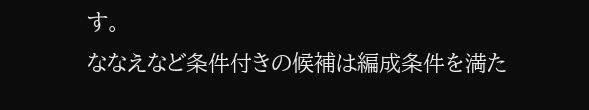す。
ななえなど条件付きの候補は編成条件を満た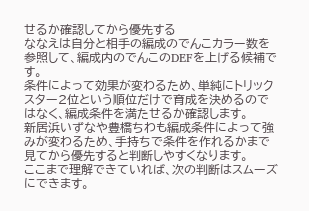せるか確認してから優先する
ななえは自分と相手の編成のでんこカラー数を参照して、編成内のでんこのDEFを上げる候補です。
条件によって効果が変わるため、単純にトリックスター2位という順位だけで育成を決めるのではなく、編成条件を満たせるか確認します。
新居浜いずなや豊橋ちわも編成条件によって強みが変わるため、手持ちで条件を作れるかまで見てから優先すると判断しやすくなります。
ここまで理解できていれば、次の判断はスムーズにできます。